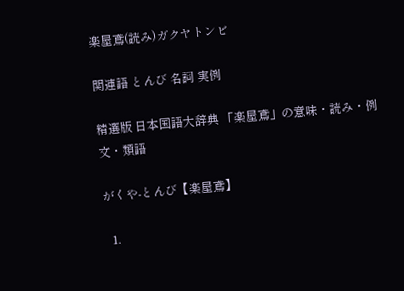楽屋鳶(読み)ガクヤトンビ

関連語 とんび 名詞 実例

精選版 日本国語大辞典 「楽屋鳶」の意味・読み・例文・類語

がくや‐とんび【楽屋鳶】

  1.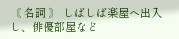〘 名詞 〙 しばしば楽屋へ出入し、俳優部屋など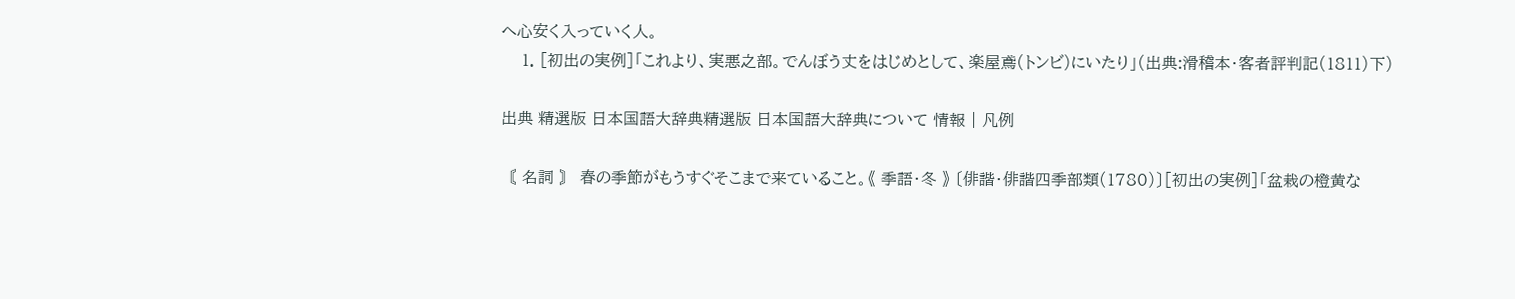へ心安く入っていく人。
    1. [初出の実例]「これより、実悪之部。でんぼう丈をはじめとして、楽屋鳶(トンビ)にいたり」(出典:滑稽本・客者評判記(1811)下)

出典 精選版 日本国語大辞典精選版 日本国語大辞典について 情報 | 凡例

〘 名詞 〙 春の季節がもうすぐそこまで来ていること。《 季語・冬 》 〔俳諧・俳諧四季部類(1780)〕[初出の実例]「盆栽の橙黄な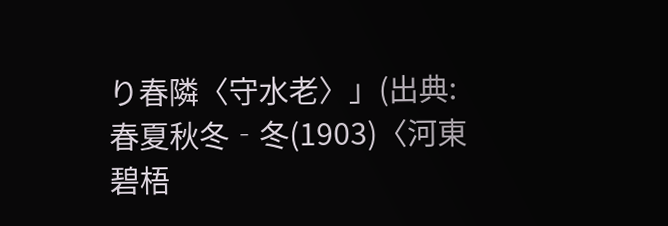り春隣〈守水老〉」(出典:春夏秋冬‐冬(1903)〈河東碧梧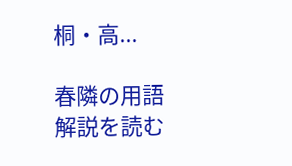桐・高...

春隣の用語解説を読む